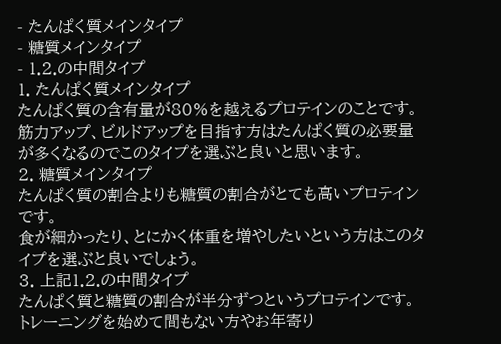- たんぱく質メインタイプ
- 糖質メインタイプ
- 1.2.の中間タイプ
1. たんぱく質メインタイプ
たんぱく質の含有量が80%を越えるプロテインのことです。
筋力アップ、ビルドアップを目指す方はたんぱく質の必要量が多くなるのでこのタイプを選ぶと良いと思います。
2. 糖質メインタイプ
たんぱく質の割合よりも糖質の割合がとても高いプロテインです。
食が細かったり、とにかく体重を増やしたいという方はこのタイプを選ぶと良いでしょう。
3. 上記1.2.の中間タイプ
たんぱく質と糖質の割合が半分ずつというプロテインです。
トレーニングを始めて間もない方やお年寄り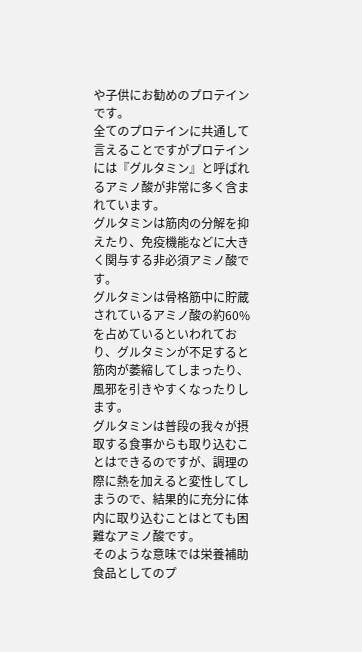や子供にお勧めのプロテインです。
全てのプロテインに共通して言えることですがプロテインには『グルタミン』と呼ばれるアミノ酸が非常に多く含まれています。
グルタミンは筋肉の分解を抑えたり、免疫機能などに大きく関与する非必須アミノ酸です。
グルタミンは骨格筋中に貯蔵されているアミノ酸の約60%を占めているといわれており、グルタミンが不足すると筋肉が萎縮してしまったり、風邪を引きやすくなったりします。
グルタミンは普段の我々が摂取する食事からも取り込むことはできるのですが、調理の際に熱を加えると変性してしまうので、結果的に充分に体内に取り込むことはとても困難なアミノ酸です。
そのような意味では栄養補助食品としてのプ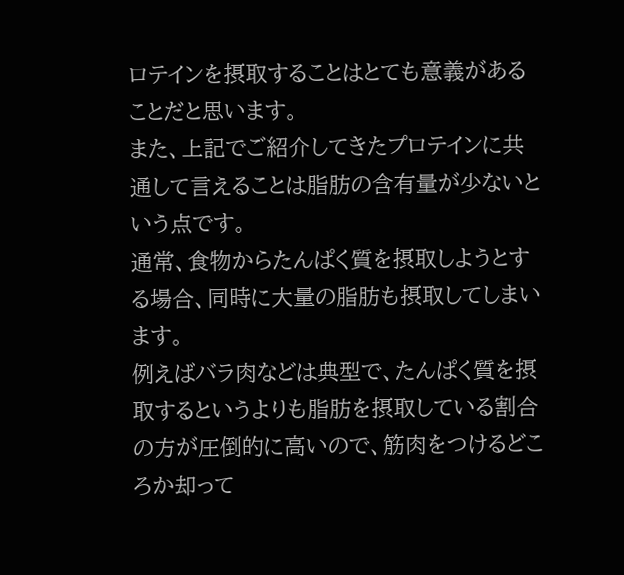ロテインを摂取することはとても意義があることだと思います。
また、上記でご紹介してきたプロテインに共通して言えることは脂肪の含有量が少ないという点です。
通常、食物からたんぱく質を摂取しようとする場合、同時に大量の脂肪も摂取してしまいます。
例えばバラ肉などは典型で、たんぱく質を摂取するというよりも脂肪を摂取している割合の方が圧倒的に高いので、筋肉をつけるどころか却って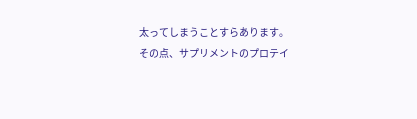太ってしまうことすらあります。
その点、サプリメントのプロテイ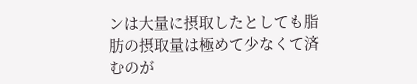ンは大量に摂取したとしても脂肪の摂取量は極めて少なくて済むのが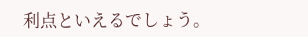利点といえるでしょう。